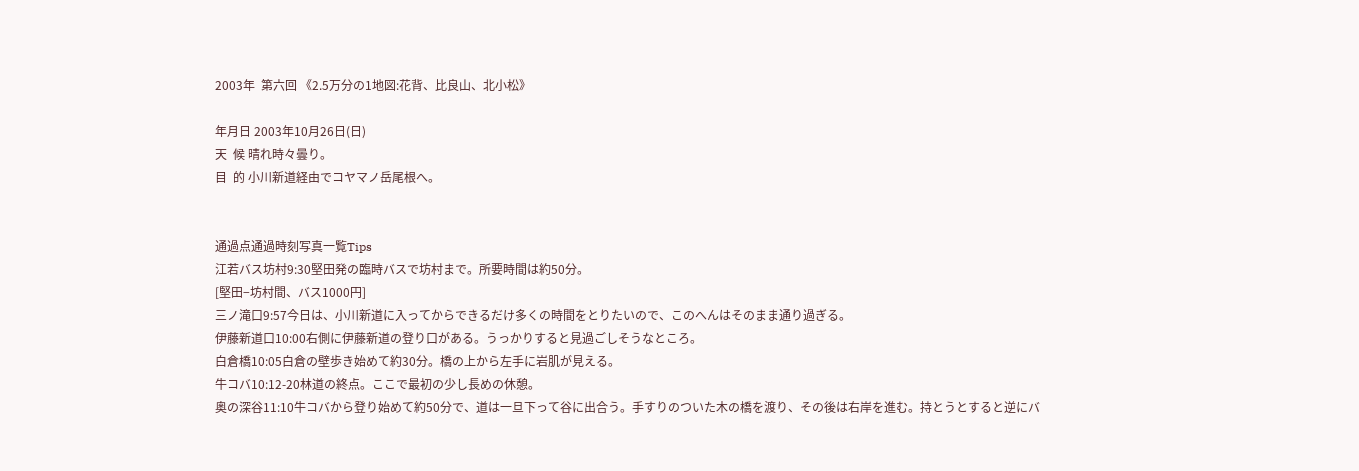2003年  第六回 《2.5万分の1地図:花背、比良山、北小松》

年月日 2003年10月26日(日)
天  候 晴れ時々曇り。
目  的 小川新道経由でコヤマノ岳尾根へ。


通過点通過時刻写真一覧Tips
江若バス坊村9:30堅田発の臨時バスで坊村まで。所要時間は約50分。
[堅田−坊村間、バス1000円]
三ノ滝口9:57今日は、小川新道に入ってからできるだけ多くの時間をとりたいので、このへんはそのまま通り過ぎる。
伊藤新道口10:00右側に伊藤新道の登り口がある。うっかりすると見過ごしそうなところ。
白倉橋10:05白倉の壁歩き始めて約30分。橋の上から左手に岩肌が見える。
牛コバ10:12-20林道の終点。ここで最初の少し長めの休憩。
奥の深谷11:10牛コバから登り始めて約50分で、道は一旦下って谷に出合う。手すりのついた木の橋を渡り、その後は右岸を進む。持とうとすると逆にバ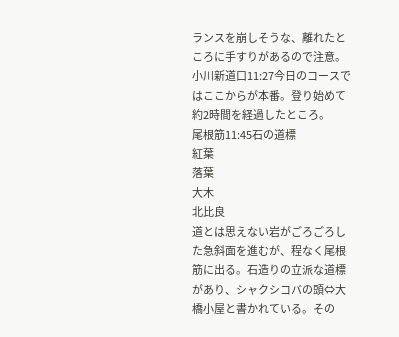ランスを崩しそうな、離れたところに手すりがあるので注意。
小川新道口11:27今日のコースではここからが本番。登り始めて約2時間を経過したところ。
尾根筋11:45石の道標
紅葉
落葉
大木
北比良
道とは思えない岩がごろごろした急斜面を進むが、程なく尾根筋に出る。石造りの立派な道標があり、シャクシコバの頭⇔大橋小屋と書かれている。その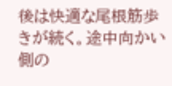後は快適な尾根筋歩きが続く。途中向かい側の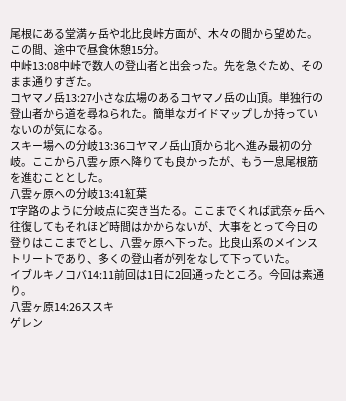尾根にある堂満ヶ岳や北比良峠方面が、木々の間から望めた。この間、途中で昼食休憩15分。
中峠13:08中峠で数人の登山者と出会った。先を急ぐため、そのまま通りすぎた。
コヤマノ岳13:27小さな広場のあるコヤマノ岳の山頂。単独行の登山者から道を尋ねられた。簡単なガイドマップしか持っていないのが気になる。
スキー場への分岐13:36コヤマノ岳山頂から北へ進み最初の分岐。ここから八雲ヶ原へ降りても良かったが、もう一息尾根筋を進むこととした。
八雲ヶ原への分岐13:41紅葉
T字路のように分岐点に突き当たる。ここまでくれば武奈ヶ岳へ往復してもそれほど時間はかからないが、大事をとって今日の登りはここまでとし、八雲ヶ原へ下った。比良山系のメインストリートであり、多くの登山者が列をなして下っていた。
イブルキノコバ14:11前回は1日に2回通ったところ。今回は素通り。
八雲ヶ原14:26ススキ
ゲレン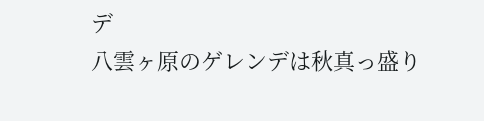デ
八雲ヶ原のゲレンデは秋真っ盛り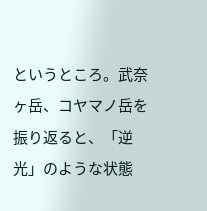というところ。武奈ヶ岳、コヤマノ岳を振り返ると、「逆光」のような状態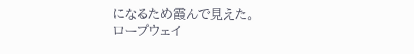になるため霞んで見えた。
ロープウェイ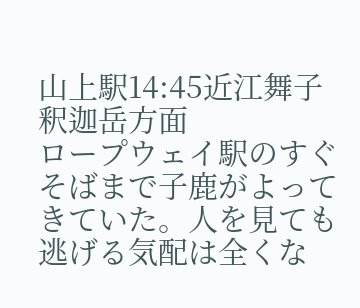山上駅14:45近江舞子
釈迦岳方面
ロープウェイ駅のすぐそばまで子鹿がよってきていた。人を見ても逃げる気配は全くな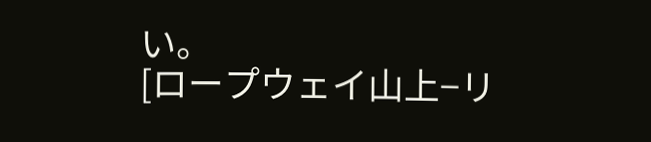い。
[ロープウェイ山上−リ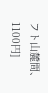フト山麓間、1100円]